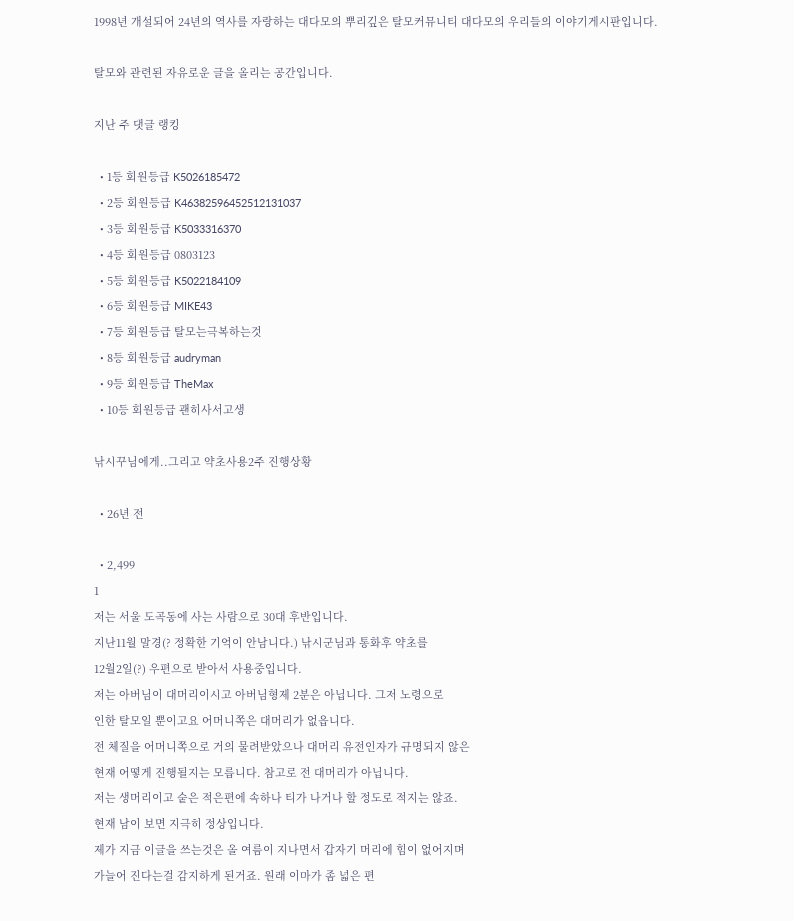1998년 개설되어 24년의 역사를 자랑하는 대다모의 뿌리깊은 탈모커뮤니티 대다모의 우리들의 이야기게시판입니다.

탈모와 관련된 자유로운 글을 올리는 공간입니다.

지난 주 댓글 랭킹

  • 1등 회원등급 K5026185472
  • 2등 회원등급 K46382596452512131037
  • 3등 회원등급 K5033316370
  • 4등 회원등급 0803123
  • 5등 회원등급 K5022184109
  • 6등 회원등급 MIKE43
  • 7등 회원등급 탈모는극복하는것
  • 8등 회원등급 audryman
  • 9등 회원등급 TheMax
  • 10등 회원등급 괜히사서고생

낚시꾸님에게..그리고 약초사용2주 진행상황

  • 26년 전

  • 2,499
1
저는 서울 도곡동에 사는 사람으로 30대 후반입니다.
지난11월 말경(? 정확한 기억이 안남니다.) 낚시군님과 통화후 약초를
12월2일(?) 우편으로 받아서 사용중입니다.
저는 아버님이 대머리이시고 아버님형제 2분은 아닙니다. 그저 노령으로
인한 탈모일 뿐이고요 어머니쪽은 대머리가 없읍니다.
전 체질을 어머니쪽으로 거의 물려받았으나 대머리 유전인자가 규명되지 않은
현재 어떻게 진행될지는 모릅니다. 참고로 전 대머리가 아닙니다.
저는 생머리이고 숱은 적은편에 속하나 티가 나거나 할 정도로 적지는 않죠.
현재 남이 보면 지극히 정상입니다.
제가 지금 이글을 쓰는것은 올 여름이 지나면서 갑자기 머리에 힘이 없어지며
가늘어 진다는걸 감지하게 된거죠. 원래 이마가 좀 넓은 편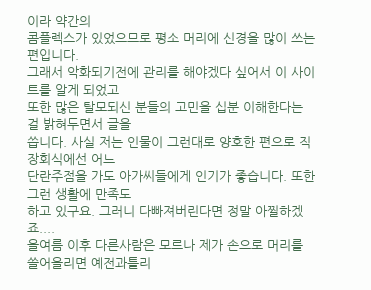이라 약간의
콤플렉스가 있었으므로 평소 머리에 신경을 많이 쓰는 편입니다.
그래서 악화되기전에 관리를 해야겠다 싶어서 이 사이트를 알게 되었고
또한 많은 탈모되신 분들의 고민을 십분 이해한다는 걸 밝혀두면서 글을
씁니다. 사실 저는 인물이 그런대로 양호한 편으로 직장회식에선 어느
단란주점을 가도 아가씨들에게 인기가 좋습니다. 또한 그런 생활에 만족도
하고 있구요. 그러니 다빠져버린다면 정말 아찔하겠죠....
올여름 이후 다른사람은 모르나 제가 손으로 머리를 쓸어올리면 예전과틀리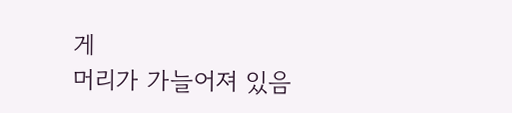게
머리가 가늘어져 있음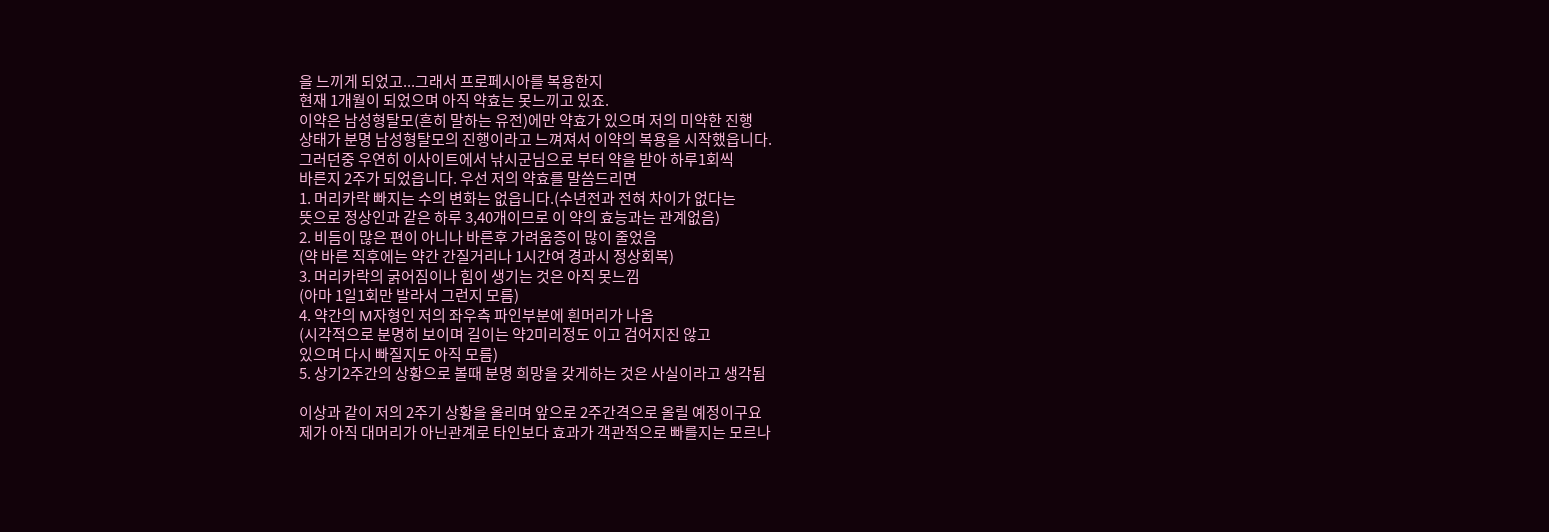을 느끼게 되었고...그래서 프로페시아를 복용한지
현재 1개월이 되었으며 아직 약효는 못느끼고 있죠.
이약은 남성형탈모(흔히 말하는 유전)에만 약효가 있으며 저의 미약한 진행
상태가 분명 남성형탈모의 진행이라고 느껴져서 이약의 복용을 시작했읍니다.
그러던중 우연히 이사이트에서 낚시군님으로 부터 약을 받아 하루1회씩
바른지 2주가 되었읍니다. 우선 저의 약효를 말씀드리면
1. 머리카락 빠지는 수의 변화는 없읍니다.(수년전과 전혀 차이가 없다는
뜻으로 정상인과 같은 하루 3,40개이므로 이 약의 효능과는 관계없음)
2. 비듬이 많은 편이 아니나 바른후 가려움증이 많이 줄었음
(약 바른 직후에는 약간 간질거리나 1시간여 경과시 정상회복)
3. 머리카락의 굵어짐이나 힘이 생기는 것은 아직 못느낌
(아마 1일1회만 발라서 그런지 모름)
4. 약간의 M자형인 저의 좌우측 파인부분에 흰머리가 나옴
(시각적으로 분명히 보이며 길이는 약2미리정도 이고 검어지진 않고
있으며 다시 빠질지도 아직 모름)
5. 상기2주간의 상황으로 볼때 분명 희망을 갖게하는 것은 사실이라고 생각됨

이상과 같이 저의 2주기 상황을 올리며 앞으로 2주간격으로 올릴 예정이구요
제가 아직 대머리가 아닌관계로 타인보다 효과가 객관적으로 빠를지는 모르나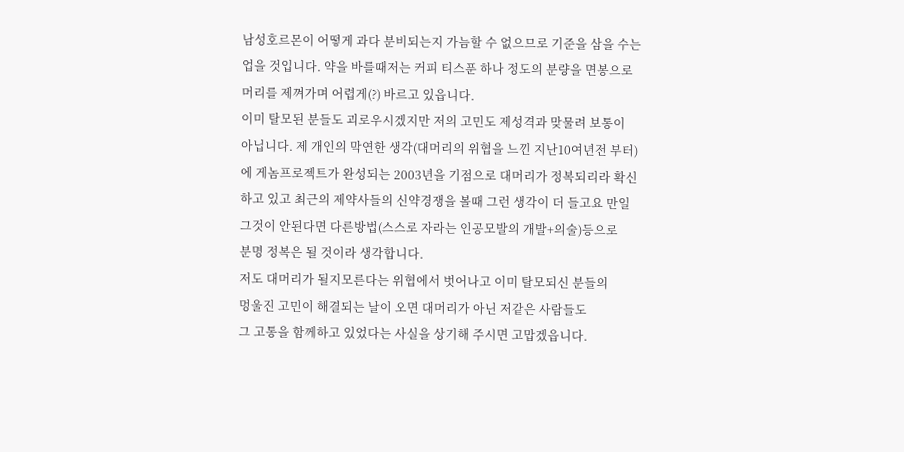남성호르몬이 어떻게 과다 분비되는지 가늠할 수 없으므로 기준을 삼을 수는
업을 것입니다. 약을 바를때저는 커피 티스푼 하나 정도의 분량을 면봉으로
머리를 제껴가며 어렵게(?) 바르고 있읍니다.
이미 탈모된 분들도 괴로우시겠지만 저의 고민도 제성격과 맞물려 보통이
아닙니다. 제 개인의 막연한 생각(대머리의 위협을 느낀 지난10여년전 부터)
에 게놈프로젝트가 완성되는 2003년을 기점으로 대머리가 정복되리라 확신
하고 있고 최근의 제약사들의 신약경쟁을 볼때 그런 생각이 더 들고요 만일
그것이 안된다면 다른방법(스스로 자라는 인공모발의 개발+의술)등으로
분명 정복은 될 것이라 생각합니다.
저도 대머리가 될지모른다는 위협에서 벗어나고 이미 탈모되신 분들의
멍울진 고민이 해결되는 날이 오면 대머리가 아닌 저같은 사람들도
그 고통을 함께하고 있었다는 사실을 상기해 주시면 고맙겠읍니다.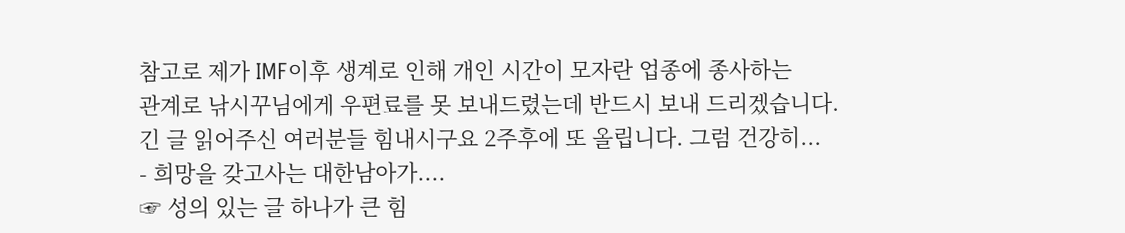참고로 제가 IMF이후 생계로 인해 개인 시간이 모자란 업종에 종사하는
관계로 낚시꾸님에게 우편료를 못 보내드렸는데 반드시 보내 드리겠습니다.
긴 글 읽어주신 여러분들 힘내시구요 2주후에 또 올립니다. 그럼 건강히...
- 희망을 갖고사는 대한남아가....
☞ 성의 있는 글 하나가 큰 힘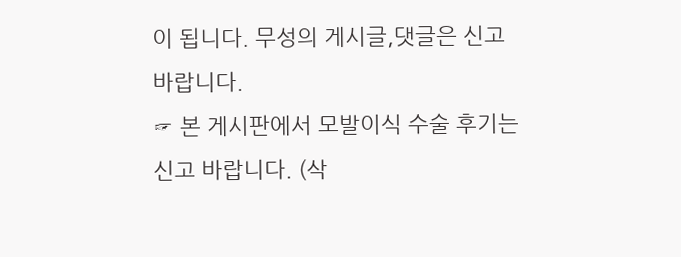이 됩니다. 무성의 게시글,댓글은 신고바랍니다.
☞ 본 게시판에서 모발이식 수술 후기는 신고 바랍니다. (삭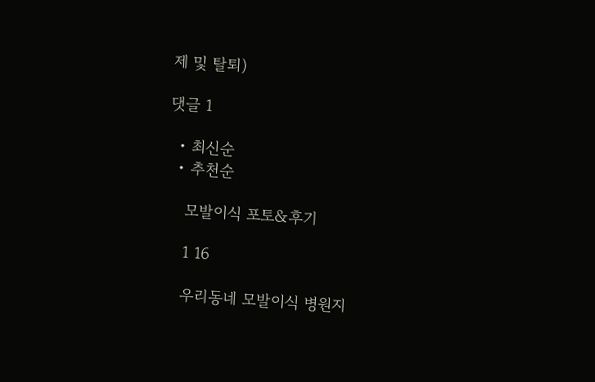제 및 탈퇴)

댓글 1

  • 최신순
  • 추천순

    모발이식 포토&후기

    1 16

    우리동네 모발이식 병원지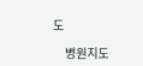도

    병원지도